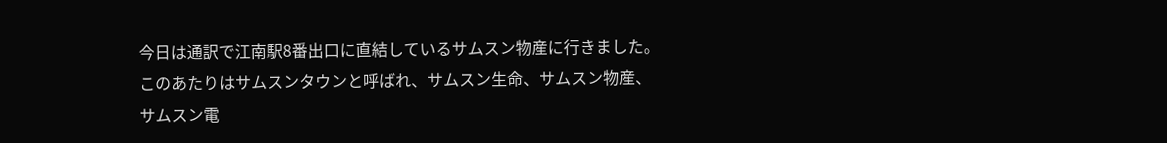今日は通訳で江南駅8番出口に直結しているサムスン物産に行きました。
このあたりはサムスンタウンと呼ばれ、サムスン生命、サムスン物産、
サムスン電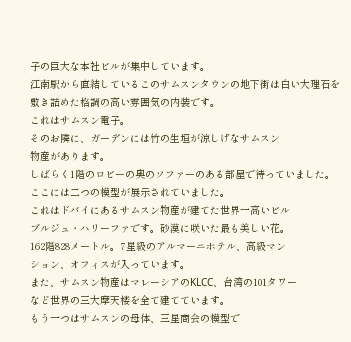子の巨大な本社ビルが集中しています。
江南駅から直結しているこのサムスンタウンの地下街は白い大理石を
敷き詰めた格調の高い雰囲気の内装です。
これはサムスン電子。
そのお隣に、ガーデンには竹の生垣が涼しげなサムスン
物産があります。
しばらく1階のロビーの奥のソファーのある部屋で待っていました。
ここには二つの模型が展示されていました。
これはドバイにあるサムスン物産が建てた世界一高いビル
ブルジュ・ハリーファです。砂漠に咲いた最も美しい花。
162階828メートル。7星級のアルマーニホテル、高級マン
ション、オフィスが入っています。
また、サムスン物産はマレーシアのKLCC、台湾の101タワー
など世界の三大摩天楼を全て建てています。
もう一つはサムスンの母体、三星商会の模型で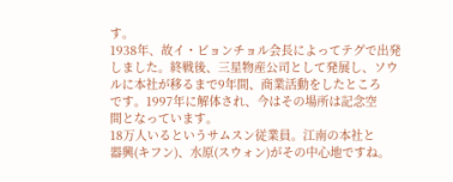す。
1938年、故イ・ビョンチョル会長によってテグで出発
しました。終戦後、三星物産公司として発展し、ソウ
ルに本社が移るまで9年間、商業活動をしたところ
です。1997年に解体され、今はその場所は記念空
間となっています。
18万人いるというサムスン従業員。江南の本社と
器興(キフン)、水原(スウォン)がその中心地ですね。